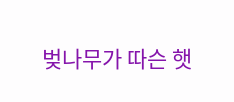벚나무가 따슨 햇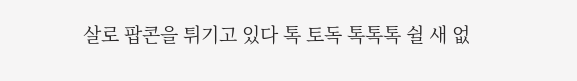살로 팝콘을 튀기고 있다 톡 토독 톡톡톡 쉴 새 없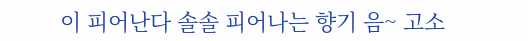이 피어난다 솔솔 피어나는 향기 음~ 고소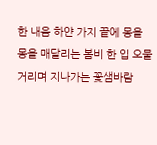한 내음 하얀 가지 끝에 몽올 몽올 매달리는 봄비 한 입 오물거리며 지나가는 꽃샘바람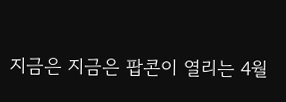지금은 지금은 팝콘이 열리는 4월